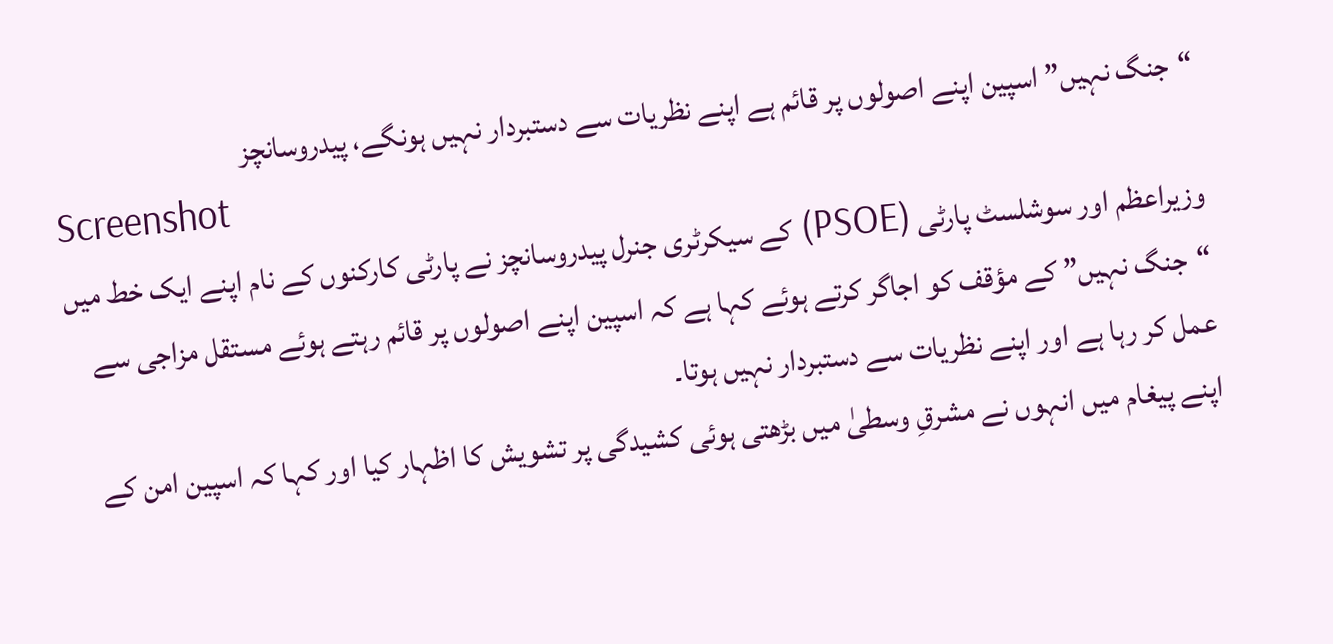“جنگ نہیں” اسپین اپنے اصولوں پر قائم ہے اپنے نظریات سے دستبردار نہیں ہونگے، پیدروسانچز
Screenshot
وزیراعظم اور سوشلسٹ پارٹی (PSOE) کے سیکرٹری جنرل پیدروسانچز نے پارٹی کارکنوں کے نام اپنے ایک خط میں “جنگ نہیں” کے مؤقف کو اجاگر کرتے ہوئے کہا ہے کہ اسپین اپنے اصولوں پر قائم رہتے ہوئے مستقل مزاجی سے عمل کر رہا ہے اور اپنے نظریات سے دستبردار نہیں ہوتا۔
اپنے پیغام میں انہوں نے مشرقِ وسطیٰ میں بڑھتی ہوئی کشیدگی پر تشویش کا اظہار کیا اور کہا کہ اسپین امن کے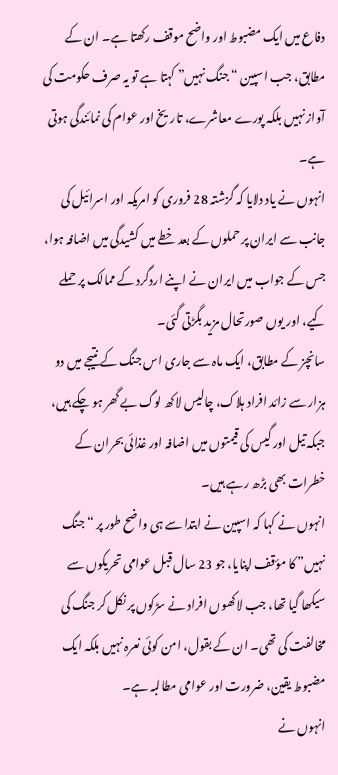دفاع میں ایک مضبوط اور واضح موقف رکھتا ہے۔ ان کے مطابق، جب اسپین “جنگ نہیں” کہتا ہے تو یہ صرف حکومت کی آواز نہیں بلکہ پورے معاشرے، تاریخ اور عوام کی نمائندگی ہوتی ہے۔
انہوں نے یاد دلایا کہ گزشتہ 28 فروری کو امریکہ اور اسرائیل کی جانب سے ایران پر حملوں کے بعد خطے میں کشیدگی میں اضافہ ہوا، جس کے جواب میں ایران نے اپنے اردگرد کے ممالک پر حملے کیے، اور یوں صورتحال مزید بگڑتی گئی۔
سانچز کے مطابق، ایک ماہ سے جاری اس جنگ کے نتیجے میں دو ہزار سے زائد افراد ہلاک، چالیس لاکھ لوگ بے گھر ہو چکے ہیں، جبکہ تیل اور گیس کی قیمتوں میں اضافہ اور غذائی بحران کے خطرات بھی بڑھ رہے ہیں۔
انہوں نے کہا کہ اسپین نے ابتدا سے ہی واضح طور پر “جنگ نہیں” کا مؤقف اپنایا، جو 23 سال قبل عوامی تحریکوں سے سیکھا گیا تھا، جب لاکھوں افراد نے سڑکوں پر نکل کر جنگ کی مخالفت کی تھی۔ ان کے بقول، امن کوئی نعرہ نہیں بلکہ ایک مضبوط یقین، ضرورت اور عوامی مطالبہ ہے۔
انہوں نے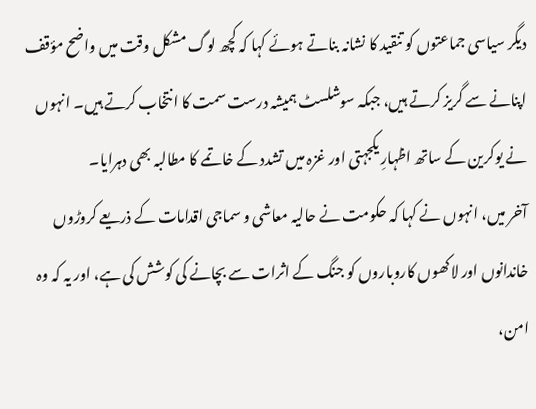دیگر سیاسی جماعتوں کو تنقید کا نشانہ بناتے ہوئے کہا کہ کچھ لوگ مشکل وقت میں واضح مؤقف اپنانے سے گریز کرتے ہیں، جبکہ سوشلسٹ ہمیشہ درست سمت کا انتخاب کرتے ہیں۔ انہوں نے یوکرین کے ساتھ اظہارِ یکجہتی اور غزہ میں تشدد کے خاتمے کا مطالبہ بھی دہرایا۔
آخر میں، انہوں نے کہا کہ حکومت نے حالیہ معاشی و سماجی اقدامات کے ذریعے کروڑوں خاندانوں اور لاکھوں کاروباروں کو جنگ کے اثرات سے بچانے کی کوشش کی ہے، اور یہ کہ وہ امن،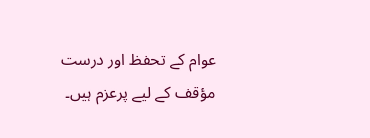عوام کے تحفظ اور درست مؤقف کے لیے پرعزم ہیں۔